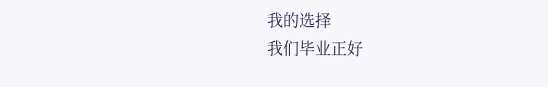我的选择
我们毕业正好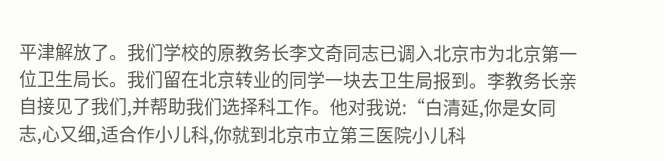平津解放了。我们学校的原教务长李文奇同志已调入北京市为北京第一位卫生局长。我们留在北京转业的同学一块去卫生局报到。李教务长亲自接见了我们,并帮助我们选择科工作。他对我说:“白清延,你是女同志,心又细,适合作小儿科,你就到北京市立第三医院小儿科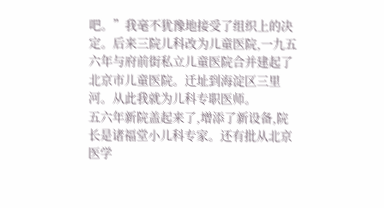吧。”我毫不犹豫地接受了组织上的决定。后来三院儿科改为儿童医院,一九五六年与府前街私立儿童医院合并建起了北京市儿童医院。迁址到海淀区三里河。从此我就为儿科专职医师。
五六年新院盖起来了,增添了新设备,院长是诸福堂小儿科专家。还有批从北京医学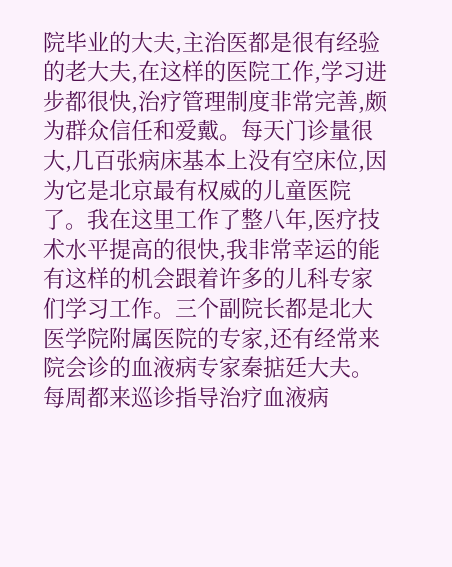院毕业的大夫,主治医都是很有经验的老大夫,在这样的医院工作,学习进步都很快,治疗管理制度非常完善,颇为群众信任和爱戴。每天门诊量很大,几百张病床基本上没有空床位,因为它是北京最有权威的儿童医院了。我在这里工作了整八年,医疗技术水平提高的很快,我非常幸运的能有这样的机会跟着许多的儿科专家们学习工作。三个副院长都是北大医学院附属医院的专家,还有经常来院会诊的血液病专家秦掂廷大夫。每周都来巡诊指导治疗血液病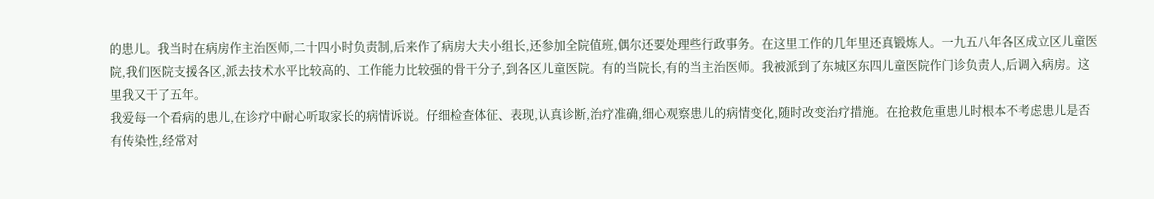的患儿。我当时在病房作主治医师,二十四小时负责制,后来作了病房大夫小组长,还参加全院值班,偶尔还要处理些行政事务。在这里工作的几年里还真锻炼人。一九五八年各区成立区儿童医院,我们医院支援各区,派去技术水平比较高的、工作能力比较强的骨干分子,到各区儿童医院。有的当院长,有的当主治医师。我被派到了东城区东四儿童医院作门诊负责人,后调入病房。这里我又干了五年。
我爱每一个看病的患儿,在诊疗中耐心听取家长的病情诉说。仔细检查体征、表现,认真诊断,治疗准确,细心观察患儿的病情变化,随时改变治疗措施。在抢救危重患儿时根本不考虑患儿是否有传染性,经常对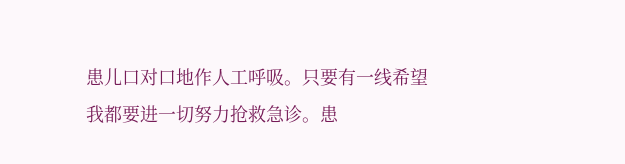患儿口对口地作人工呼吸。只要有一线希望我都要进一切努力抢救急诊。患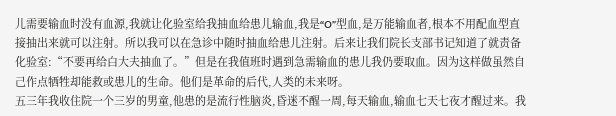儿需要输血时没有血源,我就让化验室给我抽血给患儿输血,我是“O”型血,是万能输血者,根本不用配血型直接抽出来就可以注射。所以我可以在急诊中随时抽血给患儿注射。后来让我们院长支部书记知道了就责备化验室:“不要再给白大夫抽血了。”但是在我值班时遇到急需输血的患儿我仍要取血。因为这样做虽然自己作点牺牲却能救或患儿的生命。他们是革命的后代,人类的未来呀。
五三年我收住院一个三岁的男童,他患的是流行性脑炎,昏迷不醒一周,每天输血,输血七天七夜才醒过来。我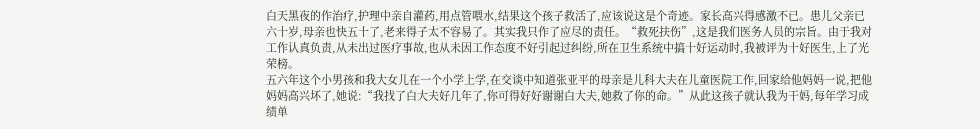白天黑夜的作治疗,护理中亲自灌药,用点管喂水,结果这个孩子救活了,应该说这是个奇迹。家长高兴得感激不已。患儿父亲已六十岁,母亲也快五十了,老来得子太不容易了。其实我只作了应尽的责任。“救死扶伤”,这是我们医务人员的宗旨。由于我对工作认真负责,从未出过医疗事故,也从未因工作态度不好引起过纠纷,所在卫生系统中搞十好运动时,我被评为十好医生,上了光荣榜。
五六年这个小男孩和我大女儿在一个小学上学,在交谈中知道张亚平的母亲是儿科大夫在儿童医院工作,回家给他妈妈一说,把他妈妈高兴坏了,她说:“我找了白大夫好几年了,你可得好好谢谢白大夫,她救了你的命。”从此这孩子就认我为干妈,每年学习成绩单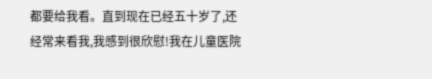都要给我看。直到现在已经五十岁了,还经常来看我,我感到很欣慰!我在儿童医院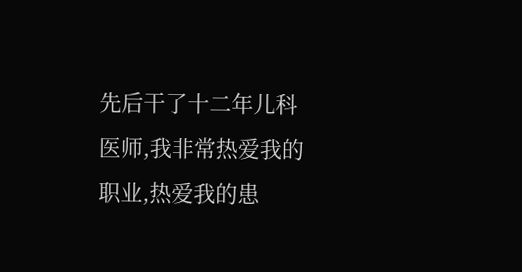先后干了十二年儿科医师,我非常热爱我的职业,热爱我的患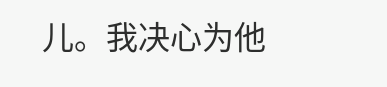儿。我决心为他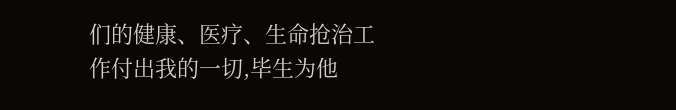们的健康、医疗、生命抢治工作付出我的一切,毕生为他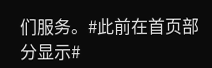们服务。#此前在首页部分显示#